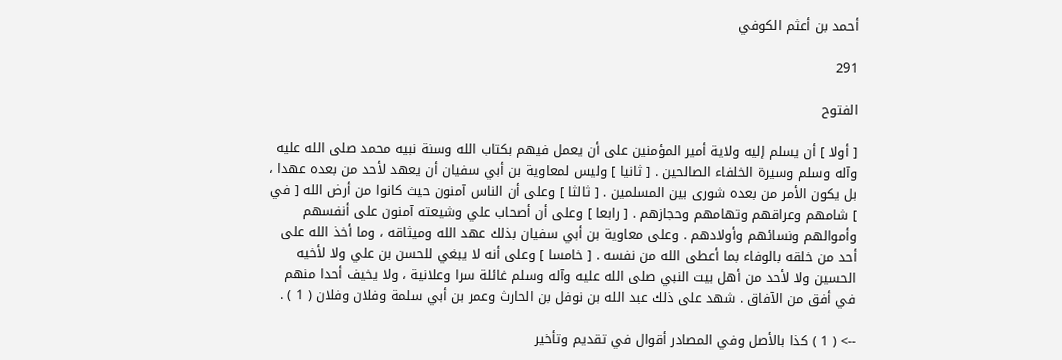أحمد بن أعثم الكوفي

291

الفتوح

[ أولا ] أن يسلم إليه ولاية أمير المؤمنين على أن يعمل فيهم بكتاب الله وسنة نبيه محمد صلى الله عليه وآله وسلم وسيرة الخلفاء الصالحين . [ ثانيا ] وليس لمعاوية بن أبي سفيان أن يعهد لأحد من بعده عهدا ، بل يكون الأمر من بعده شورى بين المسلمين . [ ثالثا ] وعلى أن الناس آمنون حيث كانوا من أرض الله [ في ] شامهم وعراقهم وتهامهم وحجازهم . [ رابعا ] وعلى أن أصحاب علي وشيعته آمنون على أنفسهم وأموالهم ونسائهم وأولادهم . وعلى معاوية بن أبي سفيان بذلك عهد الله وميثاقه ، وما أخذ الله على أحد من خلقه بالوفاء بما أعطى الله من نفسه . [ خامسا ] وعلى أنه لا يبغي للحسن بن علي ولا لأخيه الحسين ولا لأحد من أهل بيت النبي صلى الله عليه وآله وسلم غائلة سرا وعلانية ، ولا يخيف أحدا منهم في أفق من الآفاق . شهد على ذلك عبد الله بن نوفل بن الحارث وعمر بن أبي سلمة وفلان وفلان ( 1 ) .

--> ( 1 ) كذا بالأصل وفي المصادر أقوال في تقديم وتأخير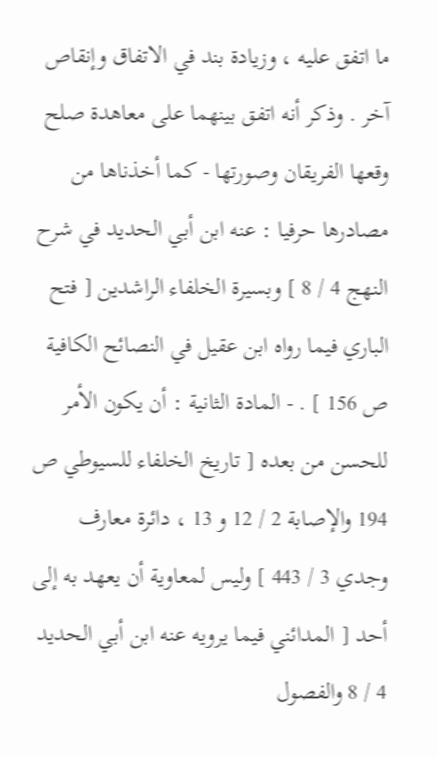ما اتفق عليه ، وزيادة بند في الاتفاق وإنقاص آخر . وذكر أنه اتفق بينهما على معاهدة صلح وقعها الفريقان وصورتها - كما أخذناها من مصادرها حرفيا : عنه ابن أبي الحديد في شرح النهج 4 / 8 ] وبسيرة الخلفاء الراشدين [ فتح الباري فيما رواه ابن عقيل في النصائح الكافية ص 156 ] . - المادة الثانية : أن يكون الأمر للحسن من بعده [ تاريخ الخلفاء للسيوطي ص 194 والإصابة 2 / 12 و 13 ، دائرة معارف وجدي 3 / 443 ] وليس لمعاوية أن يعهد به إلى أحد [ المدائني فيما يرويه عنه ابن أبي الحديد 4 / 8 والفصول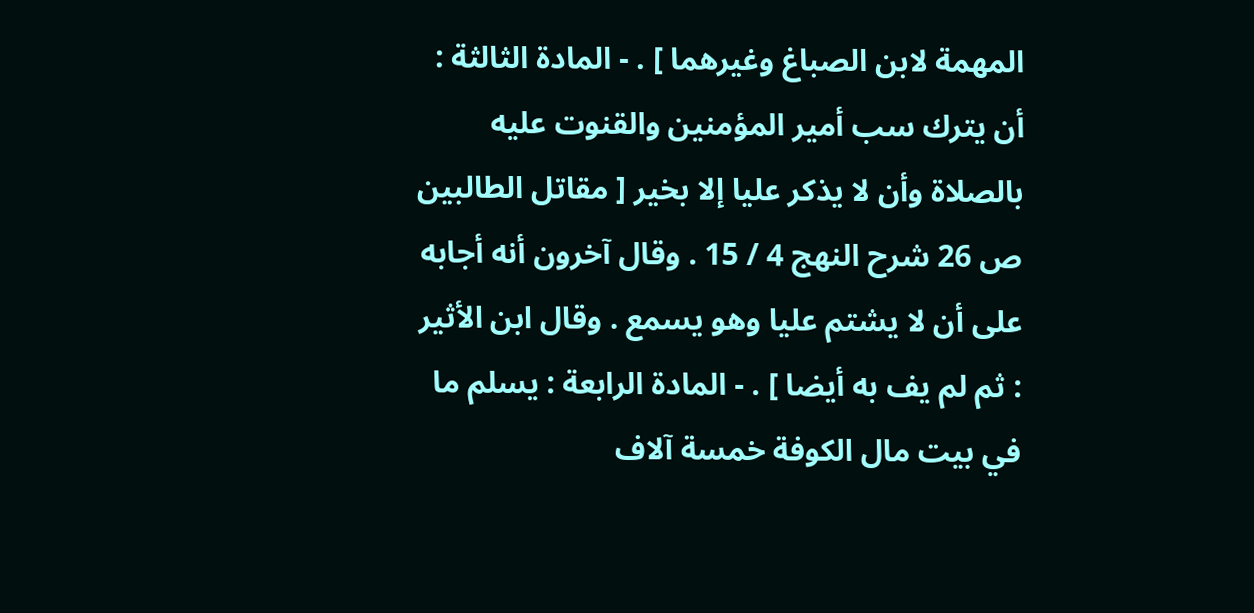المهمة لابن الصباغ وغيرهما ] . - المادة الثالثة : أن يترك سب أمير المؤمنين والقنوت عليه بالصلاة وأن لا يذكر عليا إلا بخير [ مقاتل الطالبين ص 26 شرح النهج 4 / 15 . وقال آخرون أنه أجابه على أن لا يشتم عليا وهو يسمع . وقال ابن الأثير : ثم لم يف به أيضا ] . - المادة الرابعة : يسلم ما في بيت مال الكوفة خمسة آلاف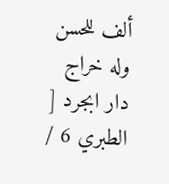ألف للحسن وله خراج دار ابجرد [ الطبري 6 /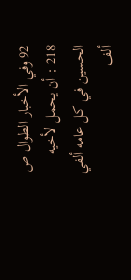92 وفي الأخبار الطوال ص 218 : أن يحمل لأخيه الحسين في كل عامه ألفي ألف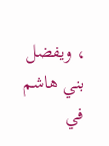، ويفضل بني هاشم في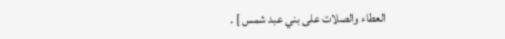العطاء والصلات على بني عبد شمس ] .